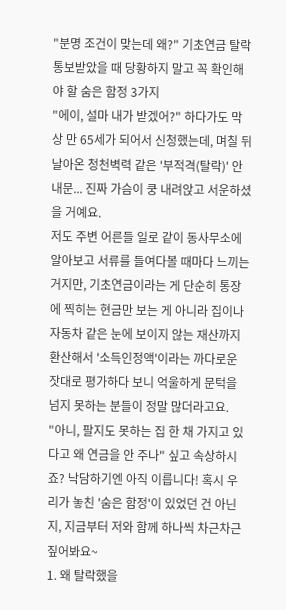"분명 조건이 맞는데 왜?" 기초연금 탈락 통보받았을 때 당황하지 말고 꼭 확인해야 할 숨은 함정 3가지
"에이, 설마 내가 받겠어?" 하다가도 막상 만 65세가 되어서 신청했는데, 며칠 뒤 날아온 청천벽력 같은 '부적격(탈락)' 안내문... 진짜 가슴이 쿵 내려앉고 서운하셨을 거예요.
저도 주변 어른들 일로 같이 동사무소에 알아보고 서류를 들여다볼 때마다 느끼는 거지만, 기초연금이라는 게 단순히 통장에 찍히는 현금만 보는 게 아니라 집이나 자동차 같은 눈에 보이지 않는 재산까지 환산해서 '소득인정액'이라는 까다로운 잣대로 평가하다 보니 억울하게 문턱을 넘지 못하는 분들이 정말 많더라고요.
"아니, 팔지도 못하는 집 한 채 가지고 있다고 왜 연금을 안 주나" 싶고 속상하시죠? 낙담하기엔 아직 이릅니다! 혹시 우리가 놓친 '숨은 함정'이 있었던 건 아닌지, 지금부터 저와 함께 하나씩 차근차근 짚어봐요~
1. 왜 탈락했을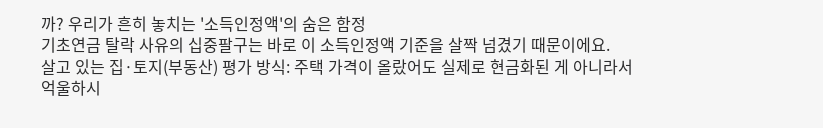까? 우리가 흔히 놓치는 '소득인정액'의 숨은 함정
기초연금 탈락 사유의 십중팔구는 바로 이 소득인정액 기준을 살짝 넘겼기 때문이에요.
살고 있는 집·토지(부동산) 평가 방식: 주택 가격이 올랐어도 실제로 현금화된 게 아니라서 억울하시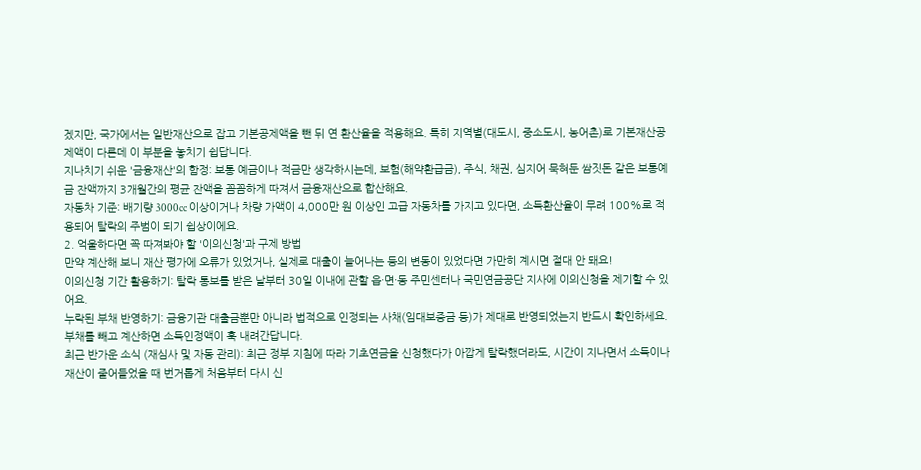겠지만, 국가에서는 일반재산으로 잡고 기본공제액을 뺀 뒤 연 환산율을 적용해요. 특히 지역별(대도시, 중소도시, 농어촌)로 기본재산공제액이 다른데 이 부분을 놓치기 쉽답니다.
지나치기 쉬운 '금융재산'의 함정: 보통 예금이나 적금만 생각하시는데, 보험(해약환급금), 주식, 채권, 심지어 묵혀둔 쌈짓돈 같은 보통예금 잔액까지 3개월간의 평균 잔액을 꼼꼼하게 따져서 금융재산으로 합산해요.
자동차 기준: 배기량 3000cc 이상이거나 차량 가액이 4,000만 원 이상인 고급 자동차를 가지고 있다면, 소득환산율이 무려 100%로 적용되어 탈락의 주범이 되기 쉽상이에요.
2. 억울하다면 꼭 따져봐야 할 '이의신청'과 구제 방법
만약 계산해 보니 재산 평가에 오류가 있었거나, 실제로 대출이 늘어나는 등의 변동이 있었다면 가만히 계시면 절대 안 돼요!
이의신청 기간 활용하기: 탈락 통보를 받은 날부터 30일 이내에 관할 읍·면·동 주민센터나 국민연금공단 지사에 이의신청을 제기할 수 있어요.
누락된 부채 반영하기: 금융기관 대출금뿐만 아니라 법적으로 인정되는 사채(임대보증금 등)가 제대로 반영되었는지 반드시 확인하세요. 부채를 빼고 계산하면 소득인정액이 훅 내려간답니다.
최근 반가운 소식 (재심사 및 자동 관리): 최근 정부 지침에 따라 기초연금을 신청했다가 아깝게 탈락했더라도, 시간이 지나면서 소득이나 재산이 줄어들었을 때 번거롭게 처음부터 다시 신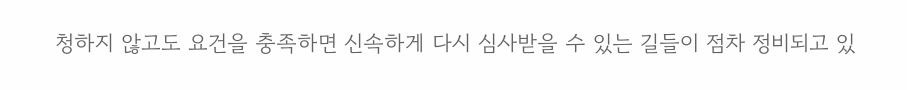청하지 않고도 요건을 충족하면 신속하게 다시 심사받을 수 있는 길들이 점차 정비되고 있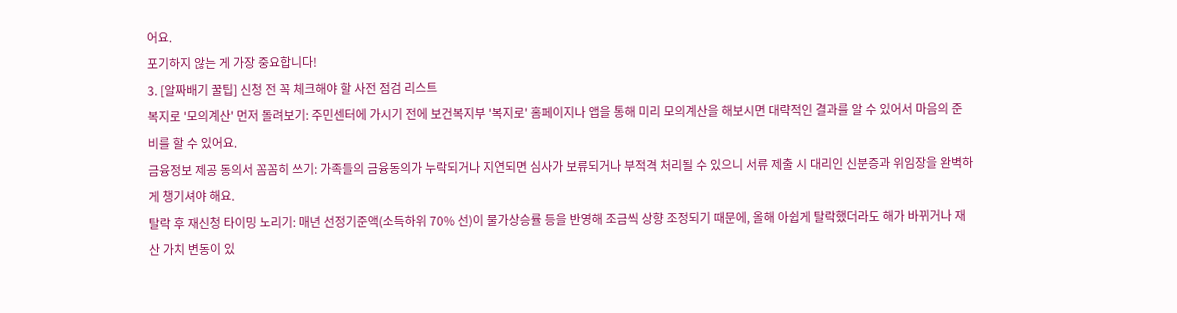어요.
포기하지 않는 게 가장 중요합니다!
3. [알짜배기 꿀팁] 신청 전 꼭 체크해야 할 사전 점검 리스트
복지로 '모의계산' 먼저 돌려보기: 주민센터에 가시기 전에 보건복지부 '복지로' 홈페이지나 앱을 통해 미리 모의계산을 해보시면 대략적인 결과를 알 수 있어서 마음의 준비를 할 수 있어요.
금융정보 제공 동의서 꼼꼼히 쓰기: 가족들의 금융동의가 누락되거나 지연되면 심사가 보류되거나 부적격 처리될 수 있으니 서류 제출 시 대리인 신분증과 위임장을 완벽하게 챙기셔야 해요.
탈락 후 재신청 타이밍 노리기: 매년 선정기준액(소득하위 70% 선)이 물가상승률 등을 반영해 조금씩 상향 조정되기 때문에, 올해 아쉽게 탈락했더라도 해가 바뀌거나 재산 가치 변동이 있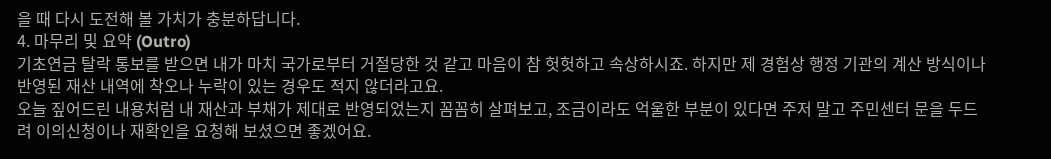을 때 다시 도전해 볼 가치가 충분하답니다.
4. 마무리 및 요약 (Outro)
기초연금 탈락 통보를 받으면 내가 마치 국가로부터 거절당한 것 같고 마음이 참 헛헛하고 속상하시죠. 하지만 제 경험상 행정 기관의 계산 방식이나 반영된 재산 내역에 착오나 누락이 있는 경우도 적지 않더라고요.
오늘 짚어드린 내용처럼 내 재산과 부채가 제대로 반영되었는지 꼼꼼히 살펴보고, 조금이라도 억울한 부분이 있다면 주저 말고 주민센터 문을 두드려 이의신청이나 재확인을 요청해 보셨으면 좋겠어요.